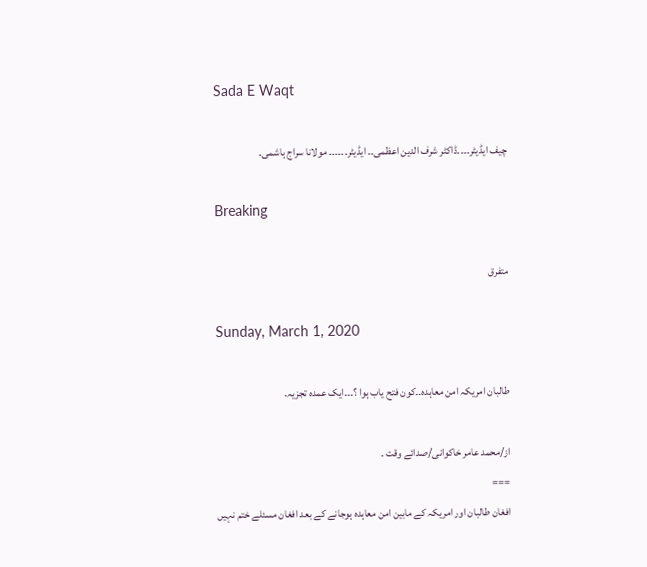Sada E Waqt

چیف ایڈیٹر۔۔۔۔ڈاکٹر شرف الدین اعظمی۔۔ ایڈیٹر۔۔۔۔۔۔ مولانا سراج ہاشمی۔

Breaking

متفرق

Sunday, March 1, 2020

طالبان امریکہ امن معاہدہ۔۔کون فتح یاب ہوا ؟۔۔۔ایک عمدہ تجزیہ۔

از/محمد عامر خاکوانی/صدائے وقت ۔
===
افغان طالبان اور امریکہ کے مابین امن معاہدہ ہوجانے کے بعد افغان مسئلے ختم نہیں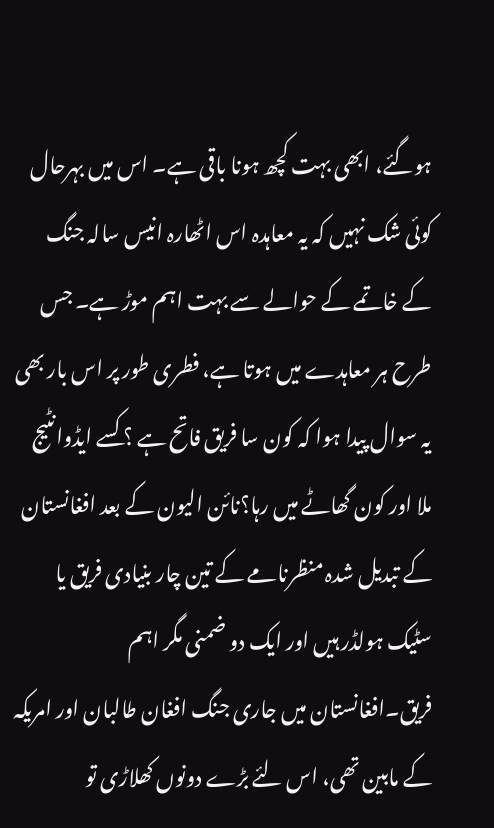ہوگئے، ابھی بہت کچھ ہونا باقی ہے۔ اس میں بہرحال کوئی شک نہیں کہ یہ معاہدہ اس اٹھارہ انیس سالہ جنگ کے خاتمے کے حوالے سے بہت اہم موڑ ہے۔ جس طرح ہر معاہدے میں ہوتا ہے، فطری طور پر اس بار بھی یہ سوال پیدا ہوا کہ کون سا فریق فاتح ہے ؟ کسے ایڈوانٹیج ملا اور کون گھاٹے میں رہا؟نائن الیون کے بعد افغانستان کے تبدیل شدہ منظرنامے کے تین چار بنیادی فریق یا سٹیک ہولڈر ہیں اور ایک دو ضمنی مگر اہم فریق۔افغانستان میں جاری جنگ افغان طالبان اور امریکہ کے مابین تھی، اس لئے بڑے دونوں کھلاڑی تو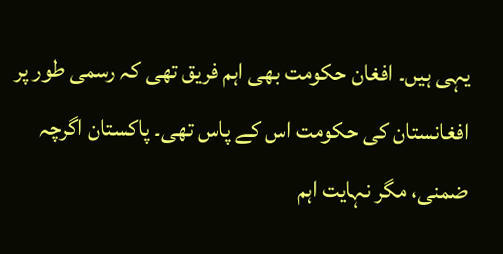یہی ہیں۔ افغان حکومت بھی اہم فریق تھی کہ رسمی طور پر افغانستان کی حکومت اس کے پاس تھی۔ پاکستان اگرچہ ضمنی، مگر نہایت اہم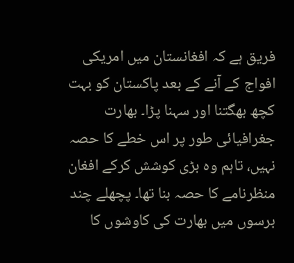فریق ہے کہ افغانستان میں امریکی افواج کے آنے کے بعد پاکستان کو بہت کچھ بھگتنا اور سہنا پڑا۔ بھارت جغرافیائی طور پر اس خطے کا حصہ نہیں، تاہم وہ بڑی کوشش کرکے افغان منظرنامے کا حصہ بنا تھا۔ پچھلے چند برسوں میں بھارت کی کاوشوں کا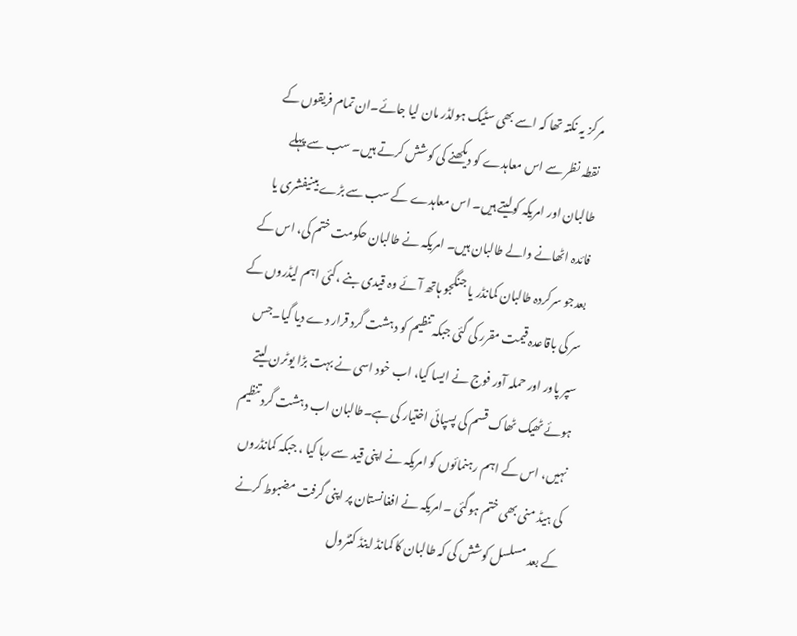مرکز یہ نکتہ تھا کہ اسے بھی سٹیک ہولڈر مان لیا جائے۔ان تمام فریقوں کے نقطہ نظر سے اس معاہدے کو دیکھنے کی کوشش کرتے ہیں۔ سب سے پہلے طالبان اور امریکہ کولیتے ہیں۔ اس معاہدے کے سب سے بڑے بینیفشری یا فائدہ اٹھانے والے طالبان ہیں۔ امریکہ نے طالبان حکومت ختم کی، اس کے بعدجو سرکردہ طالبان کمانڈر یا جنگجو ہاتھ آئے وہ قیدی بنے ،کئی اہم لیڈروں کے سر کی باقاعدہ قیمت مقرر کی گئی جبکہ تنظیم کو دہشت گرد قرار دے دیا گیا۔جس سپر پاور اور حملہ آور فوج نے ایسا کیا، اب خود اسی نے بہت بڑا یوٹرن لیتے ہوئے ٹھیک ٹھاک قسم کی پسپائی اختیار کی ہے۔طالبان اب دہشت گرد تنظیم نہیں، اس کے اہم رہنمائوں کو امریکہ نے اپنی قید سے رہا کیا ، جبکہ کمانڈروں کی ہیڈ منی بھی ختم ہوگئی ۔امریکہ نے افغانستان پر اپنی گرفت مضبوط کرنے کے بعد مسلسل کوشش کی کہ طالبان کا کمانڈ اینڈ کنٹرول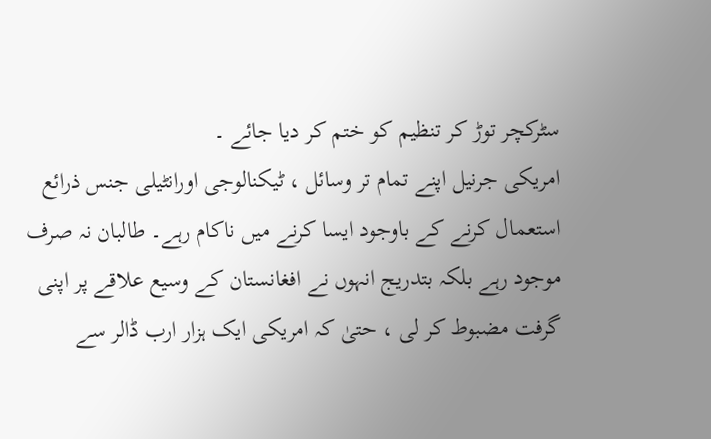سٹرکچر توڑ کر تنظیم کو ختم کر دیا جائے ۔
امریکی جرنیل اپنے تمام تر وسائل ، ٹیکنالوجی اورانٹیلی جنس ذرائع استعمال کرنے کے باوجود ایسا کرنے میں ناکام رہے۔ طالبان نہ صرف موجود رہے بلکہ بتدریج انہوں نے افغانستان کے وسیع علاقے پر اپنی گرفت مضبوط کر لی ، حتیٰ کہ امریکی ایک ہزار ارب ڈالر سے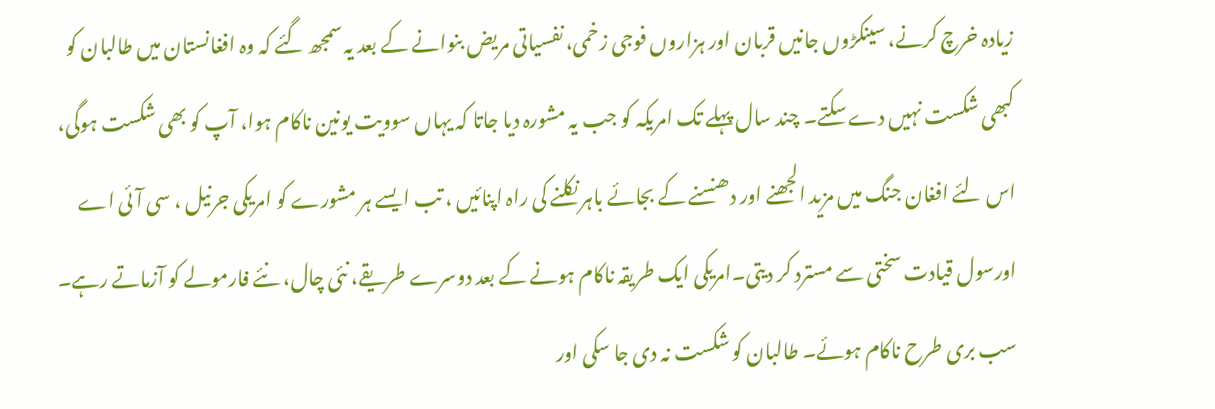زیادہ خرچ کرنے، سینکڑوں جانیں قربان اور ہزاروں فوجی زخمی، نفسیاتی مریض بنوانے کے بعد یہ سمجھ گئے کہ وہ افغانستان میں طالبان کو کبھی شکست نہیں دے سکتے۔ چند سال پہلے تک امریکہ کو جب یہ مشورہ دیا جاتا کہ یہاں سوویت یونین ناکام ہوا، آپ کو بھی شکست ہوگی، اس لئے افغان جنگ میں مزید الجھنے اور دھنسنے کے بجائے باہر نکلنے کی راہ اپنائیں ، تب ایسے ہر مشورے کو امریکی جرنیل ، سی آئی اے اورسول قیادت سختی سے مسترد کر دیتی۔امریکی ایک طریقہ ناکام ہونے کے بعد دوسرے طریقے، نئی چال، نئے فارمولے کو آزماتے رہے۔ سب بری طرح ناکام ہوئے۔ طالبان کو شکست نہ دی جا سکی اور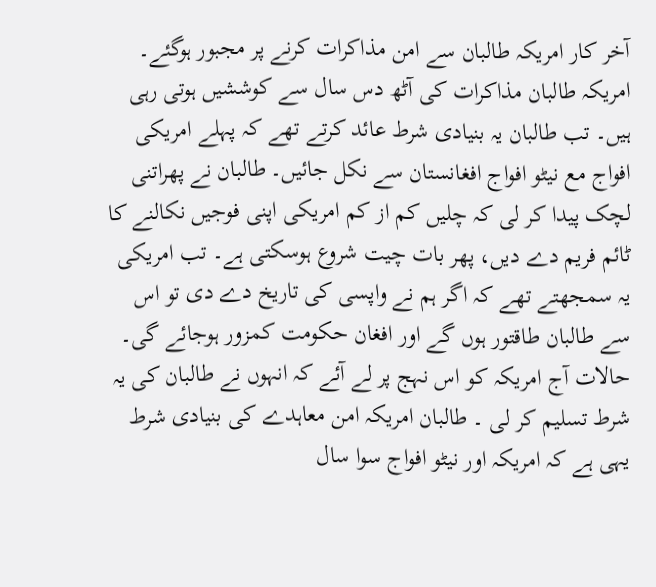آخر کار امریکہ طالبان سے امن مذاکرات کرنے پر مجبور ہوگئے۔ امریکہ طالبان مذاکرات کی آٹھ دس سال سے کوششیں ہوتی رہی ہیں۔ تب طالبان یہ بنیادی شرط عائد کرتے تھے کہ پہلے امریکی افواج مع نیٹو افواج افغانستان سے نکل جائیں۔ طالبان نے پھراتنی لچک پیدا کر لی کہ چلیں کم از کم امریکی اپنی فوجیں نکالنے کا ٹائم فریم دے دیں، پھر بات چیت شروع ہوسکتی ہے۔ تب امریکی یہ سمجھتے تھے کہ اگر ہم نے واپسی کی تاریخ دے دی تو اس سے طالبان طاقتور ہوں گے اور افغان حکومت کمزور ہوجائے گی۔ حالات آج امریکہ کو اس نہج پر لے آئے کہ انہوں نے طالبان کی یہ شرط تسلیم کر لی ۔ طالبان امریکہ امن معاہدے کی بنیادی شرط یہی ہے کہ امریکہ اور نیٹو افواج سوا سال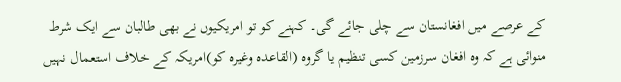کے عرصے میں افغانستان سے چلی جائے گی۔ کہنے کو تو امریکیوں نے بھی طالبان سے ایک شرط منوائی ہے کہ وہ افغان سرزمین کسی تنظیم یا گروہ (القاعدہ وغیرہ کو)امریکہ کے خلاف استعمال نہیں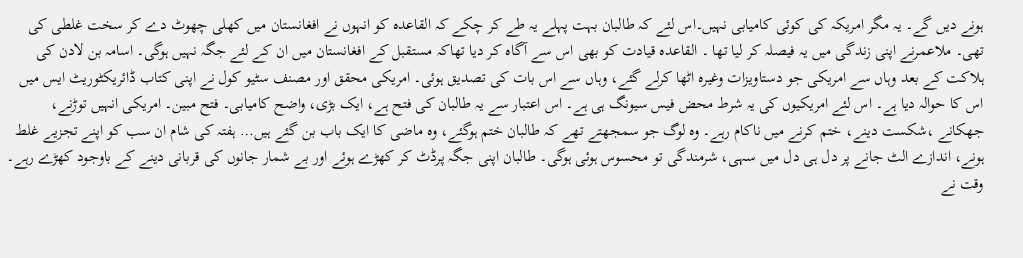ہونے دیں گے۔ یہ مگر امریکہ کی کوئی کامیابی نہیں۔اس لئے کہ طالبان بہت پہلے یہ طے کر چکے کہ القاعدہ کو انہوں نے افغانستان میں کھلی چھوٹ دے کر سخت غلطی کی تھی۔ ملاعمرنے اپنی زندگی میں یہ فیصلہ کر لیا تھا ۔ القاعدہ قیادت کو بھی اس سے آگاہ کر دیا تھاکہ مستقبل کے افغانستان میں ان کے لئے جگہ نہیں ہوگی۔ اسامہ بن لادن کی ہلاکت کے بعد وہاں سے امریکی جو دستاویزات وغیرہ اٹھا کرلے گئے، وہاں سے اس بات کی تصدیق ہوئی۔ امریکی محقق اور مصنف سٹیو کول نے اپنی کتاب ڈائریکٹوریٹ ایس میں اس کا حوالہ دیا ہے۔ اس لئے امریکیوں کی یہ شرط محض فیس سیونگ ہی ہے۔ اس اعتبار سے یہ طالبان کی فتح ہے، ایک بڑی، واضح کامیابی۔ فتح مبین۔ امریکی انہیں توڑنے، جھکانے ،شکست دینے، ختم کرنے میں ناکام رہے۔ وہ لوگ جو سمجھتے تھے کہ طالبان ختم ہوگئے، وہ ماضی کا ایک باب بن گئے ہیں… ہفتہ کی شام ان سب کو اپنے تجزیے غلط ہونے، اندازے الٹ جانے پر دل ہی دل میں سہی، شرمندگی تو محسوس ہوئی ہوگی۔ طالبان اپنی جگہ پرڈٹ کر کھڑے ہوئے اور بے شمار جانوں کی قربانی دینے کے باوجود کھڑے رہے۔ وقت نے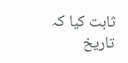ثابت کیا کہ تاریخ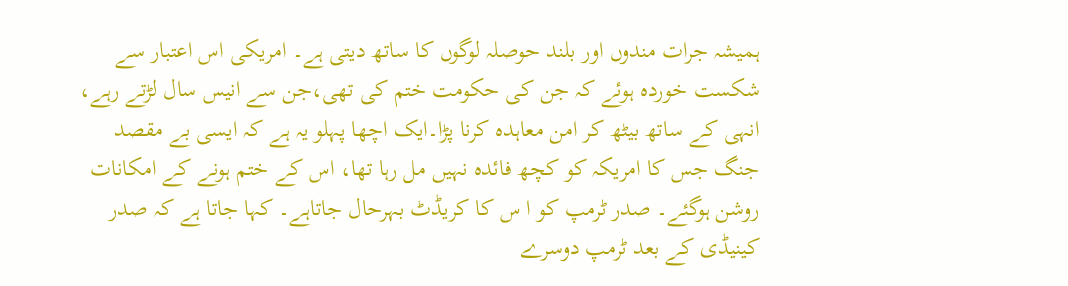ہمیشہ جرات مندوں اور بلند حوصلہ لوگوں کا ساتھ دیتی ہے۔ امریکی اس اعتبار سے شکست خوردہ ہوئے کہ جن کی حکومت ختم کی تھی،جن سے انیس سال لڑتے رہے، انہی کے ساتھ بیٹھ کر امن معاہدہ کرنا پڑا۔ایک اچھا پہلو یہ ہے کہ ایسی بے مقصد جنگ جس کا امریکہ کو کچھ فائدہ نہیں مل رہا تھا، اس کے ختم ہونے کے امکانات روشن ہوگئے۔ صدر ٹرمپ کو ا س کا کریڈٹ بہرحال جاتاہے۔ کہا جاتا ہے کہ صدر کینیڈی کے بعد ٹرمپ دوسرے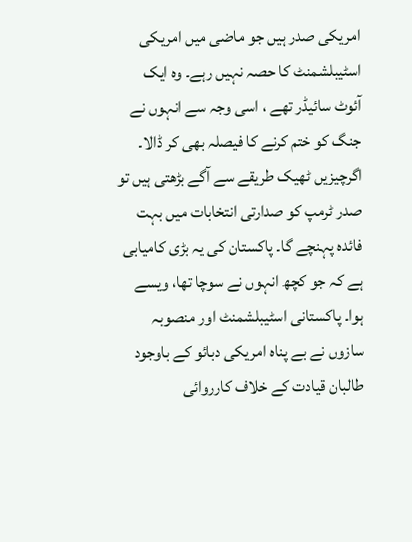امریکی صدر ہیں جو ماضی میں امریکی اسٹیبلشمنٹ کا حصہ نہیں رہے۔ وہ ایک آئوٹ سائیڈر تھے ، اسی وجہ سے انہوں نے جنگ کو ختم کرنے کا فیصلہ بھی کر ڈالا۔ اگرچیزیں ٹھیک طریقے سے آگے بڑھتی ہیں تو صدر ٹرمپ کو صدارتی انتخابات میں بہت فائدہ پہنچے گا۔ پاکستان کی یہ بڑی کامیابی ہے کہ جو کچھ انہوں نے سوچا تھا، ویسے ہوا۔ پاکستانی اسٹیبلشمنٹ اور منصوبہ سازوں نے بے پناہ امریکی دبائو کے باوجود طالبان قیادت کے خلاف کارروائی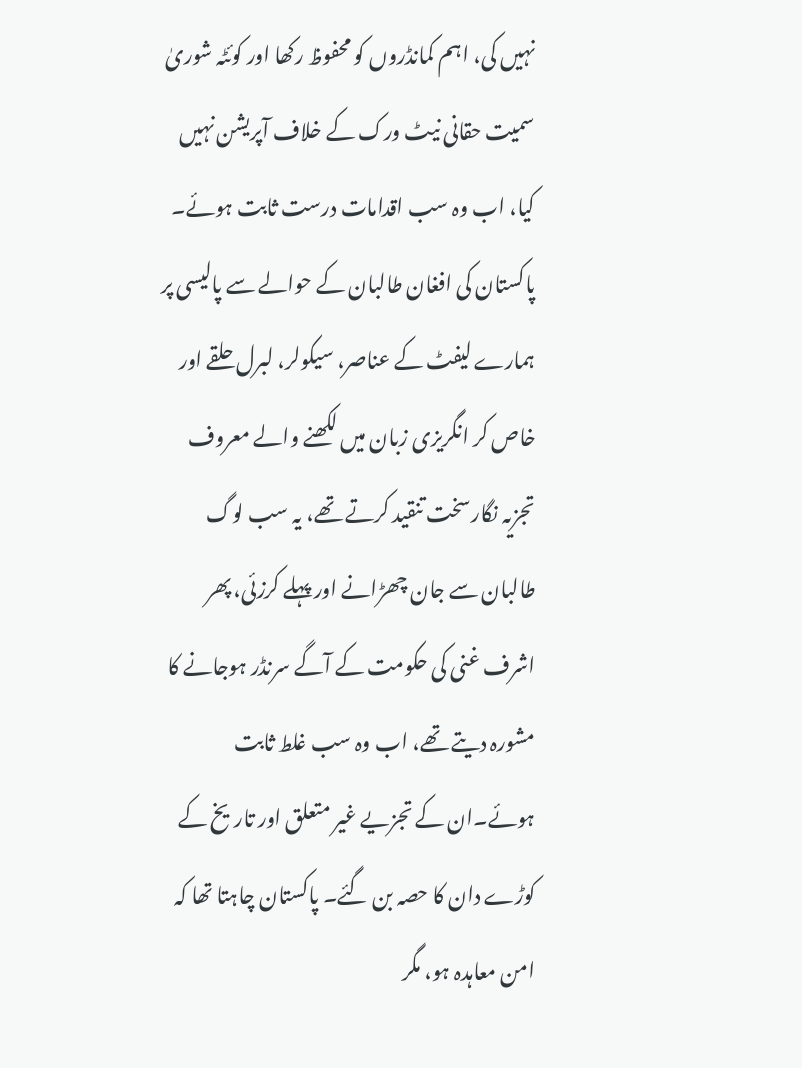نہیں کی، اہم کمانڈروں کو محفوظ رکھا اور کوئٹہ شوریٰ سمیت حقانی نیٹ ورک کے خلاف آپریشن نہیں کیا، اب وہ سب اقدامات درست ثابت ہوئے۔ پاکستان کی افغان طالبان کے حوالے سے پالیسی پر ہمارے لیفٹ کے عناصر، سیکولر، لبرل حلقے اور خاص کر انگریزی زبان میں لکھنے والے معروف تجزیہ نگارسخت تنقید کرتے تھے، یہ سب لوگ طالبان سے جان چھڑانے اور پہلے کرزئی، پھر اشرف غنی کی حکومت کے آگے سرنڈر ہوجانے کا مشورہ دیتے تھے، اب وہ سب غلط ثابت ہوئے۔ان کے تجزیے غیر متعلق اور تاریخ کے کوڑے دان کا حصہ بن گئے۔ پاکستان چاہتا تھا کہ امن معاہدہ ہو، مگر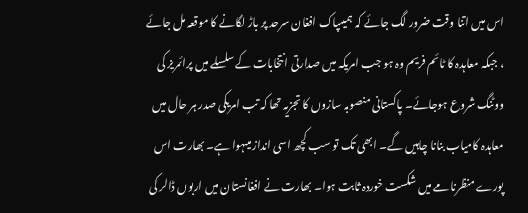اس میں اتنا وقت ضرور لگ جائے کہ ہمیںپاک افغان سرحد پر باڑ لگانے کا موقعہ مل جائے ، جبکہ معاہدہ کا ٹائم فریم وہ ہو جب امریکہ میں صدارتی انتخابات کے سلسلے میں پرائمریز کی ووٹنگ شروع ہوجائے۔ پاکستانی منصوبہ سازوں کا تجزیہ تھا کہ تب امریکی صدر ہر حال میں معاہدہ کامیاب بنانا چاہیں گے۔ ابھی تک تو سب کچھ اسی انداز میںہوا ہے۔ بھارت اس پورے منظرنامے میں شکست خوردہ ثابت ہوا۔ بھارت نے افغانستان میں اربوں ڈالر کی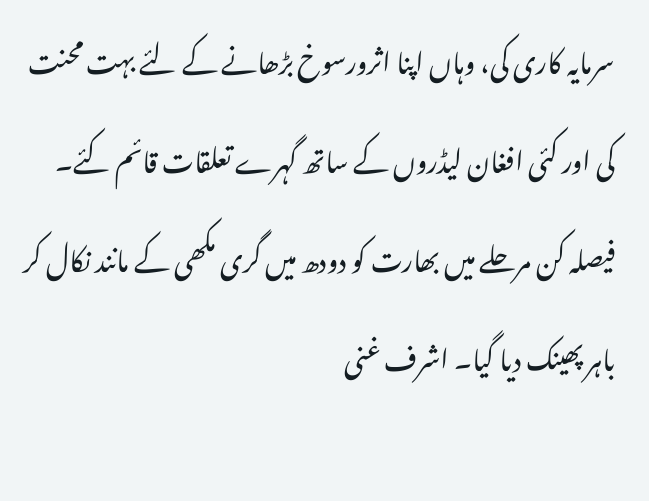سرمایہ کاری کی، وہاں اپنا اثرورسوخ بڑھانے کے لئے بہت محنت کی اور کئی افغان لیڈروں کے ساتھ گہرے تعلقات قائم کئے۔ فیصلہ کن مرحلے میں بھارت کو دودھ میں گری مکھی کے مانند نکال کر باہر پھینک دیا گیا۔ اشرف غنی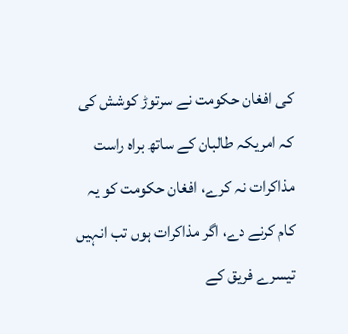کی افغان حکومت نے سرتوڑ کوشش کی کہ امریکہ طالبان کے ساتھ براہ راست مذاکرات نہ کرے، افغان حکومت کو یہ کام کرنے دے، اگر مذاکرات ہوں تب انہیں تیسرے فریق کے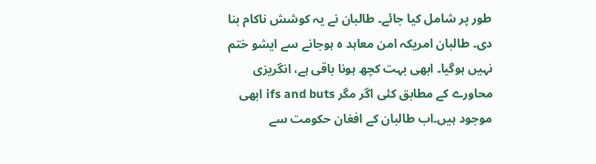طور پر شامل کیا جائے۔ طالبان نے یہ کوشش ناکام بنا دی۔ طالبان امریکہ امن معاہد ہ ہوجانے سے ایشو ختم نہیں ہوگیا۔ ابھی بہت کچھ ہونا باقی ہے، انگریزی محاورے کے مطابق کئی اگر مگر ifs and buts ابھی موجود ہیں۔اب طالبان کے افغان حکومت سے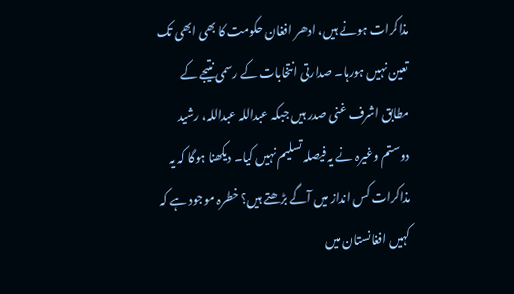مذاکرات ہونے ہیں، ادھر افغان حکومت کا بھی ابھی تک تعین نہیں ہورہا۔ صدارتی انتخابات کے رسمی نتیجے کے مطابق اشرف غنی صدر ہیں جبکہ عبداللہ عبداللہ، رشید دوستم وغیرہ نے یہ فیصلہ تسلیم نہیں کیا۔ دیکھنا ہوگا کہ یہ مذاکرات کس انداز میں آگے بڑھتے ہیں؟ خطرہ موجود ہے کہ کہیں افغانستان میں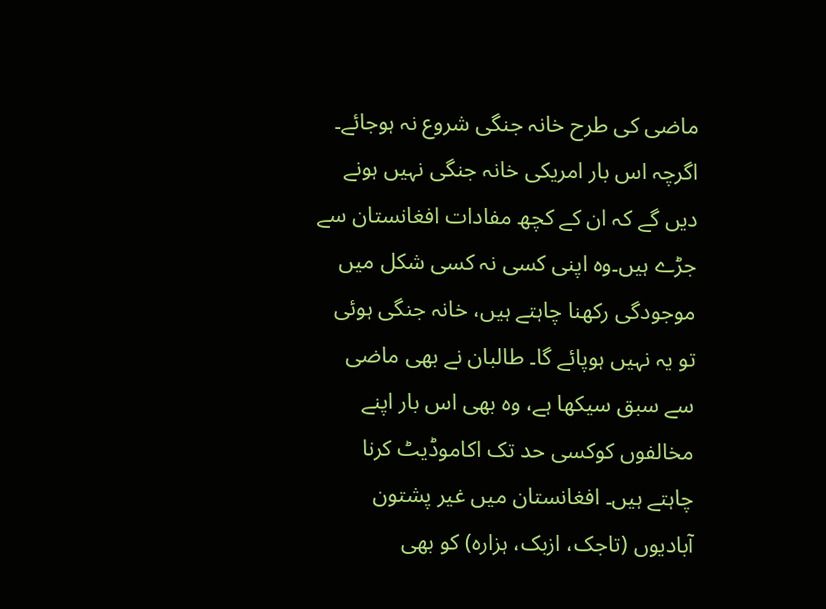ماضی کی طرح خانہ جنگی شروع نہ ہوجائے۔ اگرچہ اس بار امریکی خانہ جنگی نہیں ہونے دیں گے کہ ان کے کچھ مفادات افغانستان سے جڑے ہیں۔وہ اپنی کسی نہ کسی شکل میں موجودگی رکھنا چاہتے ہیں، خانہ جنگی ہوئی تو یہ نہیں ہوپائے گا۔ طالبان نے بھی ماضی سے سبق سیکھا ہے، وہ بھی اس بار اپنے مخالفوں کوکسی حد تک اکاموڈیٹ کرنا چاہتے ہیں۔ افغانستان میں غیر پشتون آبادیوں (تاجک، ازبک، ہزارہ) کو بھی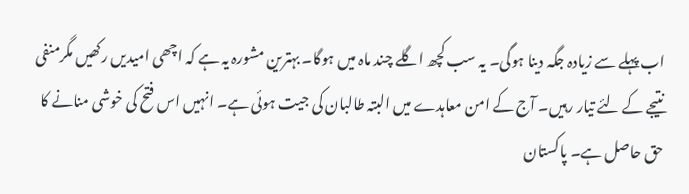اب پہلے سے زیادہ جگہ دینا ہوگی۔ یہ سب کچھ اگلے چند ماہ میں ہوگا۔ بہترین مشورہ یہ ہے کہ اچھی امیدیں رکھیں مگرمنفی نتیجے کے لئے تیار رہیں۔ آج کے امن معاہدے میں البتہ طالبان کی جیت ہوئی ہے۔ انہیں اس فتح کی خوشی منانے کا حق حاصل ہے۔ پاکستان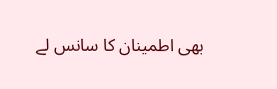بھی اطمینان کا سانس لے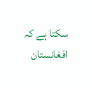سکتا ہے کہ افغانستان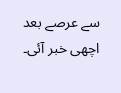سے عرصے بعد اچھی خبر آئی۔